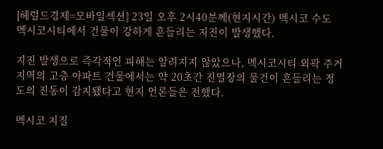[헤럴드경제=모바일섹션] 23일 오후 2시40분께(현지시간) 멕시코 수도 멕시코시티에서 건물이 강하게 흔들리는 지진이 발생했다.

지진 발생으로 즉각적인 피해는 알려지지 않았으나, 멕시코시티 외곽 주거 지역의 고층 아파트 건물에서는 약 20초간 진열장의 물건이 흔들리는 정도의 진동이 감지됐다고 현지 언론들은 전했다.

멕시코 지질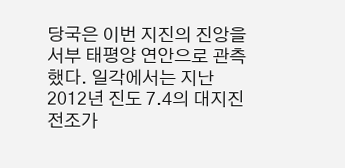당국은 이번 지진의 진앙을 서부 태평양 연안으로 관측했다. 일각에서는 지난 2012년 진도 7.4의 대지진 전조가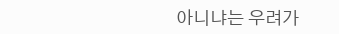아니냐는 우려가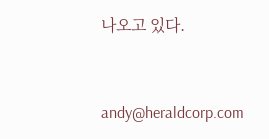나오고 있다.


andy@heraldcorp.com